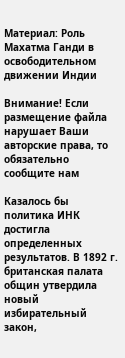Материал: Роль Махатма Ганди в освободительном движении Индии

Внимание! Если размещение файла нарушает Ваши авторские права, то обязательно сообщите нам

Казалось бы политика ИНК достигла определенных результатов. В 1892 г. британская палата общин утвердила новый избирательный закон,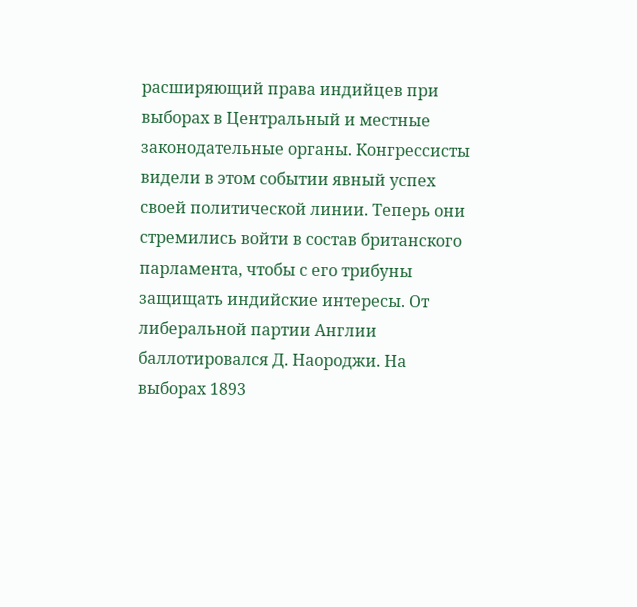расширяющий права индийцев при выборах в Центральный и местные законодательные органы. Конгрессисты видели в этом событии явный успех своей политической линии. Теперь они стремились войти в состав британского парламента, чтобы с его трибуны защищать индийские интересы. От либеральной партии Англии баллотировался Д. Наороджи. На выборах 1893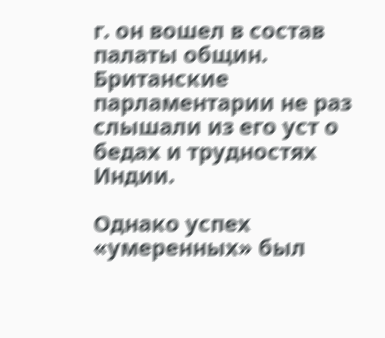г. он вошел в состав палаты общин. Британские парламентарии не раз слышали из его уст о бедах и трудностях Индии.

Однако успех «умеренных» был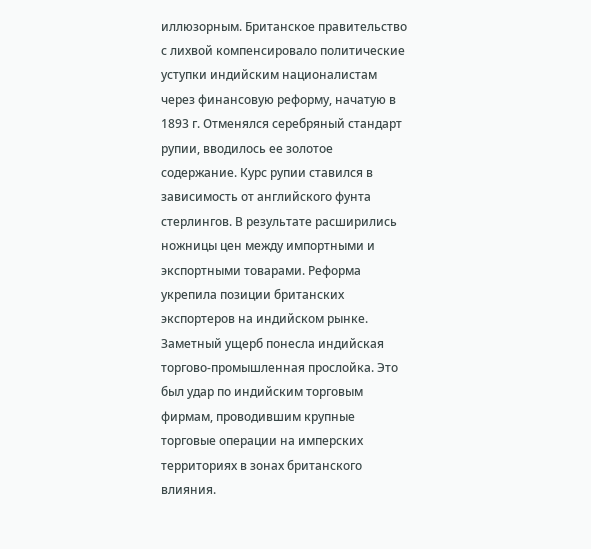иллюзорным. Британское правительство с лихвой компенсировало политические уступки индийским националистам через финансовую реформу, начатую в 1893 г. Отменялся серебряный стандарт рупии, вводилось ее золотое содержание. Курс рупии ставился в зависимость от английского фунта стерлингов. В результате расширились ножницы цен между импортными и экспортными товарами. Реформа укрепила позиции британских экспортеров на индийском рынке. Заметный ущерб понесла индийская торгово-промышленная прослойка. Это был удар по индийским торговым фирмам, проводившим крупные торговые операции на имперских территориях в зонах британского влияния.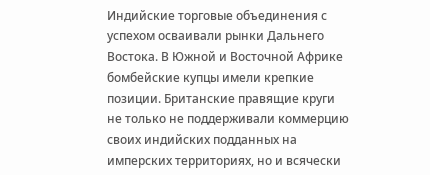Индийские торговые объединения с успехом осваивали рынки Дальнего Востока. В Южной и Восточной Африке бомбейские купцы имели крепкие позиции. Британские правящие круги не только не поддерживали коммерцию своих индийских подданных на имперских территориях, но и всячески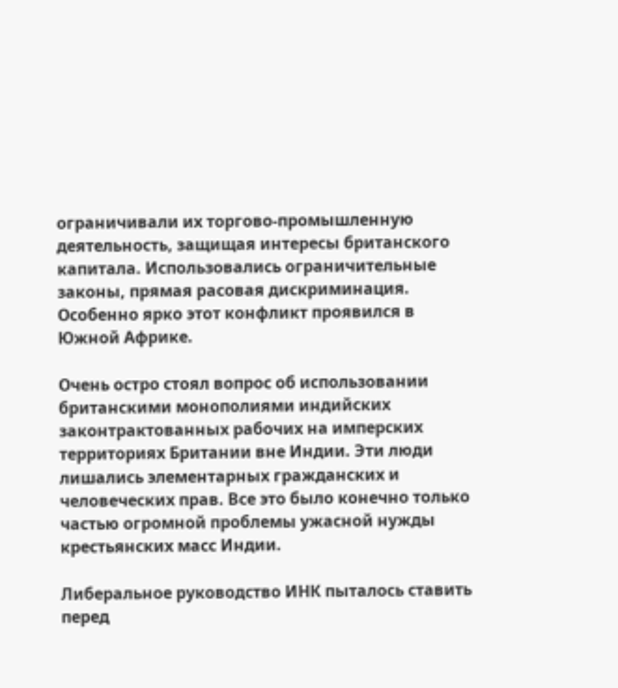ограничивали их торгово-промышленную деятельность, защищая интересы британского капитала. Использовались ограничительные законы, прямая расовая дискриминация. Особенно ярко этот конфликт проявился в Южной Африке.

Очень остро стоял вопрос об использовании британскими монополиями индийских законтрактованных рабочих на имперских территориях Британии вне Индии. Эти люди лишались элементарных гражданских и человеческих прав. Все это было конечно только частью огромной проблемы ужасной нужды крестьянских масс Индии.

Либеральное руководство ИНК пыталось ставить перед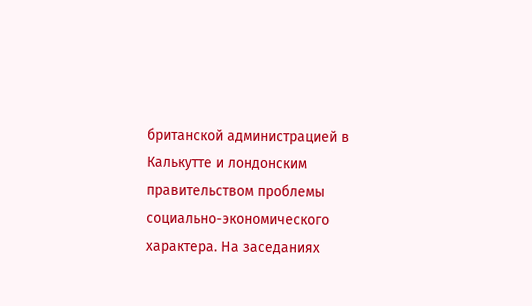британской администрацией в Калькутте и лондонским правительством проблемы социально-экономического характера. На заседаниях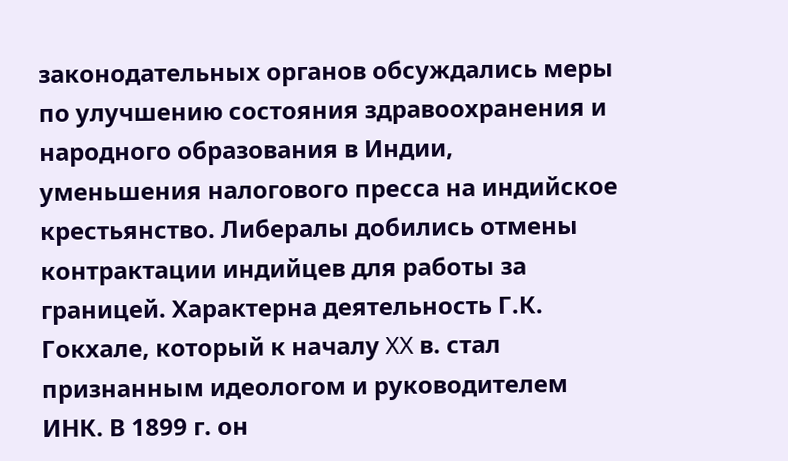законодательных органов обсуждались меры по улучшению состояния здравоохранения и народного образования в Индии, уменьшения налогового пресса на индийское крестьянство. Либералы добились отмены контрактации индийцев для работы за границей. Характерна деятельность Г.К. Гокхале, который к началу XX в. стал признанным идеологом и руководителем ИНК. В 1899 г. он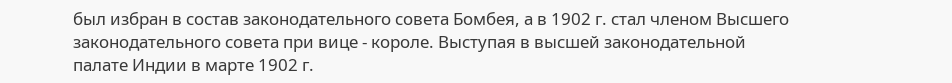был избран в состав законодательного совета Бомбея, а в 1902 г. стал членом Высшего законодательного совета при вице - короле. Выступая в высшей законодательной палате Индии в марте 1902 г.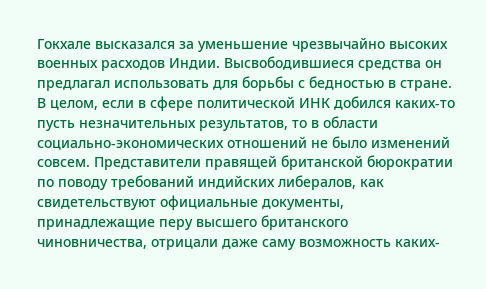Гокхале высказался за уменьшение чрезвычайно высоких военных расходов Индии. Высвободившиеся средства он предлагал использовать для борьбы с бедностью в стране. В целом, если в сфере политической ИНК добился каких-то пусть незначительных результатов, то в области социально-экономических отношений не было изменений совсем. Представители правящей британской бюрократии по поводу требований индийских либералов, как свидетельствуют официальные документы, принадлежащие перу высшего британского чиновничества, отрицали даже саму возможность каких-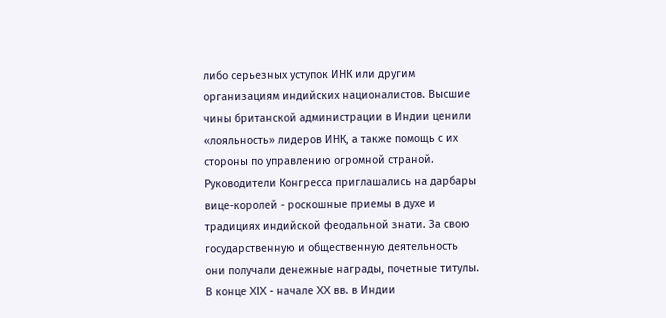либо серьезных уступок ИНК или другим организациям индийских националистов. Высшие чины британской администрации в Индии ценили «лояльность» лидеров ИНК, а также помощь с их стороны по управлению огромной страной. Руководители Конгресса приглашались на дарбары вице-королей - роскошные приемы в духе и традициях индийской феодальной знати. За свою государственную и общественную деятельность они получали денежные награды, почетные титулы. В конце XIX - начале XX вв. в Индии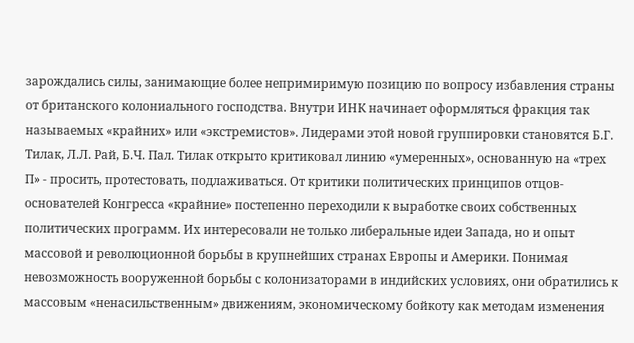зарождались силы, занимающие более непримиримую позицию по вопросу избавления страны от британского колониального господства. Внутри ИНК начинает оформляться фракция так называемых «крайних» или «экстремистов». Лидерами этой новой группировки становятся Б.Г. Тилак, Л.Л. Рай, Б.Ч. Пал. Тилак открыто критиковал линию «умеренных», основанную на «трех П» - просить, протестовать, подлаживаться. От критики политических принципов отцов-основателей Конгресса «крайние» постепенно переходили к выработке своих собственных политических программ. Их интересовали не только либеральные идеи Запада, но и опыт массовой и революционной борьбы в крупнейших странах Европы и Америки. Понимая невозможность вооруженной борьбы с колонизаторами в индийских условиях, они обратились к массовым «ненасильственным» движениям, экономическому бойкоту как методам изменения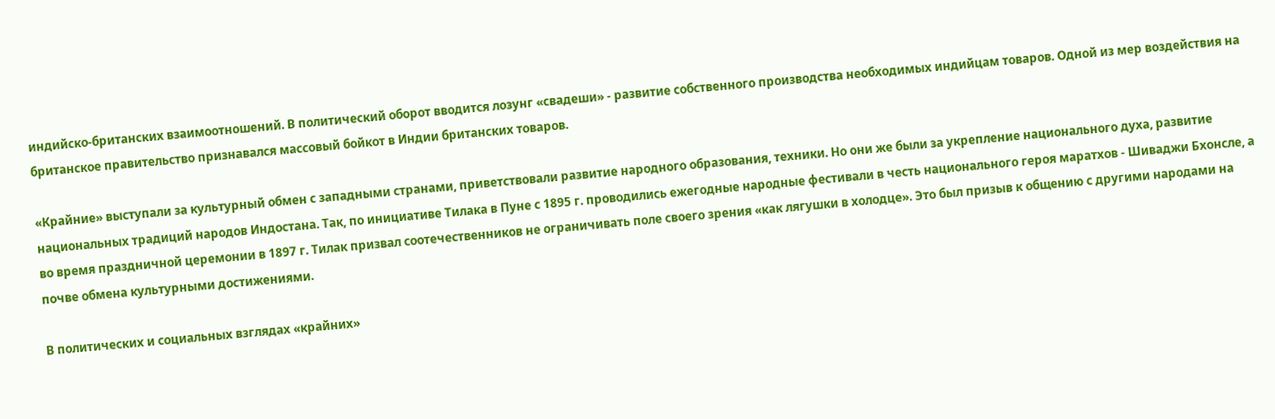индийско-британских взаимоотношений. В политический оборот вводится лозунг «свадеши» - развитие собственного производства необходимых индийцам товаров. Одной из мер воздействия на британское правительство признавался массовый бойкот в Индии британских товаров.

«Крайние» выступали за культурный обмен с западными странами, приветствовали развитие народного образования, техники. Но они же были за укрепление национального духа, развитие национальных традиций народов Индостана. Так, по инициативе Тилака в Пуне с 1895 г. проводились ежегодные народные фестивали в честь национального героя маратхов - Шиваджи Бхонсле, а во время праздничной церемонии в 1897 г. Тилак призвал соотечественников не ограничивать поле своего зрения «как лягушки в холодце». Это был призыв к общению с другими народами на почве обмена культурными достижениями.

В политических и социальных взглядах «крайних»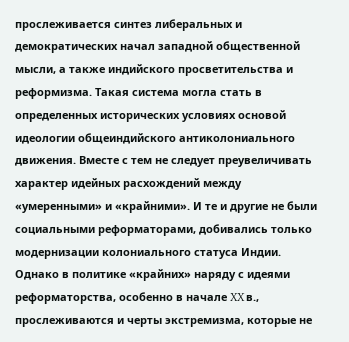прослеживается синтез либеральных и демократических начал западной общественной мысли, а также индийского просветительства и реформизма. Такая система могла стать в определенных исторических условиях основой идеологии общеиндийского антиколониального движения. Вместе с тем не следует преувеличивать характер идейных расхождений между «умеренными» и «крайними». И те и другие не были социальными реформаторами, добивались только модернизации колониального статуса Индии. Однако в политике «крайних» наряду с идеями реформаторства, особенно в начале XX в., прослеживаются и черты экстремизма, которые не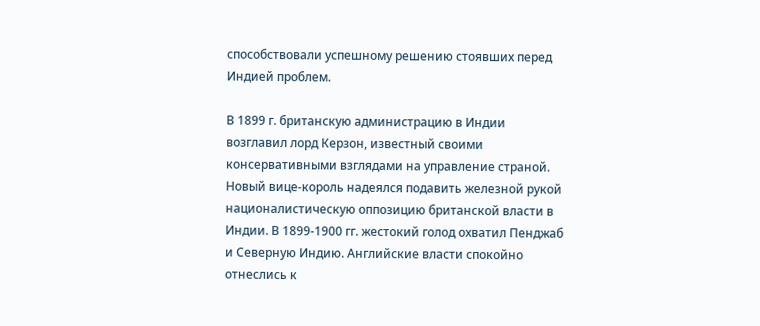способствовали успешному решению стоявших перед Индией проблем.

В 1899 г. британскую администрацию в Индии возглавил лорд Керзон, известный своими консервативными взглядами на управление страной. Новый вице-король надеялся подавить железной рукой националистическую оппозицию британской власти в Индии. В 1899-1900 гг. жестокий голод охватил Пенджаб и Северную Индию. Английские власти спокойно отнеслись к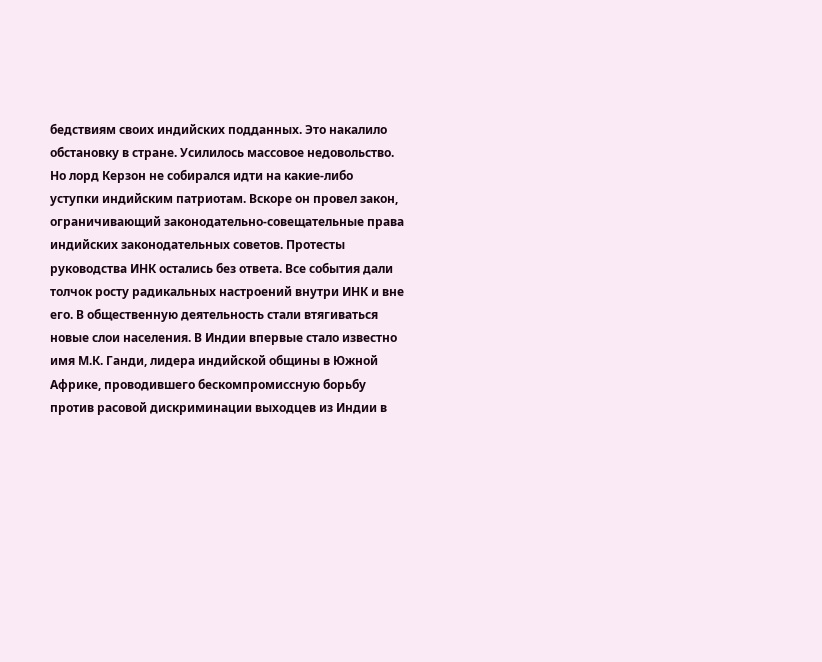бедствиям своих индийских подданных. Это накалило обстановку в стране. Усилилось массовое недовольство. Но лорд Керзон не собирался идти на какие-либо уступки индийским патриотам. Вскоре он провел закон, ограничивающий законодательно-совещательные права индийских законодательных советов. Протесты руководства ИНК остались без ответа. Все события дали толчок росту радикальных настроений внутри ИНК и вне его. В общественную деятельность стали втягиваться новые слои населения. В Индии впервые стало известно имя М.К. Ганди, лидера индийской общины в Южной Африке, проводившего бескомпромиссную борьбу против расовой дискриминации выходцев из Индии в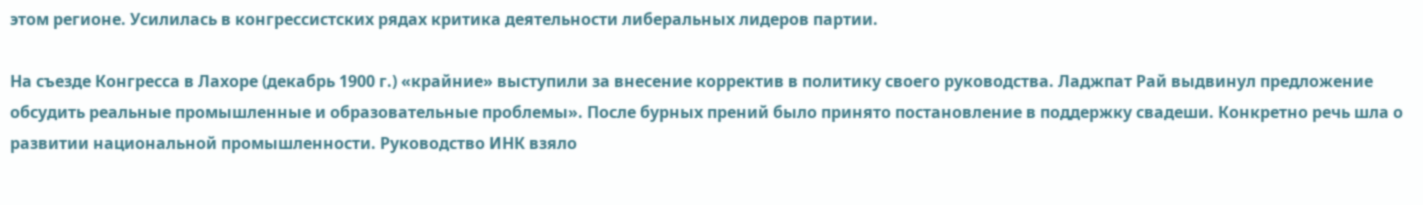этом регионе. Усилилась в конгрессистских рядах критика деятельности либеральных лидеров партии.

На съезде Конгресса в Лахоре (декабрь 1900 г.) «крайние» выступили за внесение корректив в политику своего руководства. Ладжпат Рай выдвинул предложение обсудить реальные промышленные и образовательные проблемы». После бурных прений было принято постановление в поддержку свадеши. Конкретно речь шла о развитии национальной промышленности. Руководство ИНК взяло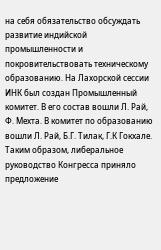на себя обязательство обсуждать развитие индийской промышленности и покровительствовать техническому образованию. На Лахорской сессии ИНК был создан Промышленный комитет. В его состав вошли Л. Рай, Ф. Мехта. В комитет по образованию вошли Л. Рай, Б.Г. Тилак, Г.К Гокхале. Таким образом, либеральное руководство Конгресса приняло предложение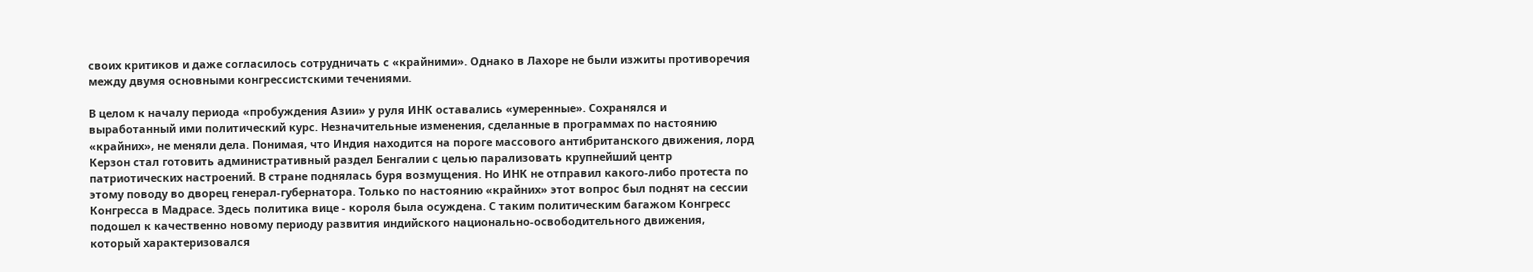своих критиков и даже согласилось сотрудничать с «крайними». Однако в Лахоре не были изжиты противоречия между двумя основными конгрессистскими течениями.

В целом к началу периода «пробуждения Азии» у руля ИНК оставались «умеренные». Сохранялся и выработанный ими политический курс. Незначительные изменения, сделанные в программах по настоянию «крайних», не меняли дела. Понимая, что Индия находится на пороге массового антибританского движения, лорд Керзон стал готовить административный раздел Бенгалии с целью парализовать крупнейший центр патриотических настроений. В стране поднялась буря возмущения. Но ИНК не отправил какого-либо протеста по этому поводу во дворец генерал-губернатора. Только по настоянию «крайних» этот вопрос был поднят на сессии Конгресса в Мадрасе. Здесь политика вице - короля была осуждена. С таким политическим багажом Конгресс подошел к качественно новому периоду развития индийского национально-освободительного движения, который характеризовался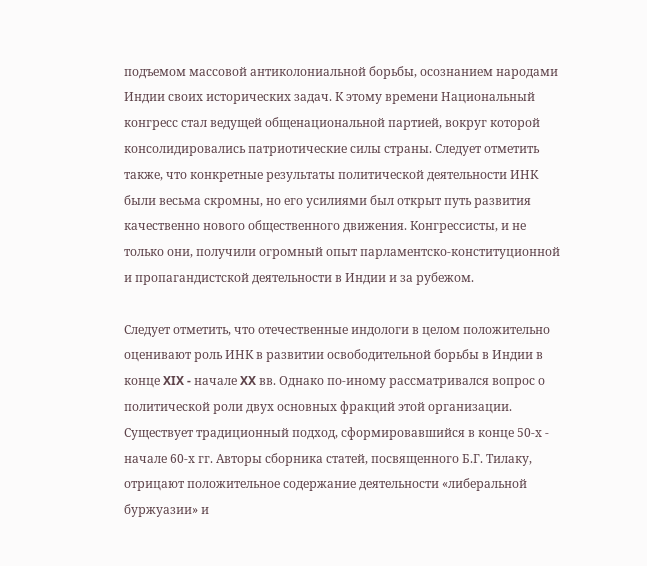подъемом массовой антиколониальной борьбы, осознанием народами Индии своих исторических задач. К этому времени Национальный конгресс стал ведущей общенациональной партией, вокруг которой консолидировались патриотические силы страны. Следует отметить также, что конкретные результаты политической деятельности ИНК были весьма скромны, но его усилиями был открыт путь развития качественно нового общественного движения. Конгрессисты, и не только они, получили огромный опыт парламентско-конституционной и пропагандистской деятельности в Индии и за рубежом.

Следует отметить, что отечественные индологи в целом положительно оценивают роль ИНК в развитии освободительной борьбы в Индии в конце XIX - начале XX вв. Однако по-иному рассматривался вопрос о политической роли двух основных фракций этой организации. Существует традиционный подход, сформировавшийся в конце 50-х - начале 60-х гг. Авторы сборника статей, посвященного Б.Г. Тилаку, отрицают положительное содержание деятельности «либеральной буржуазии» и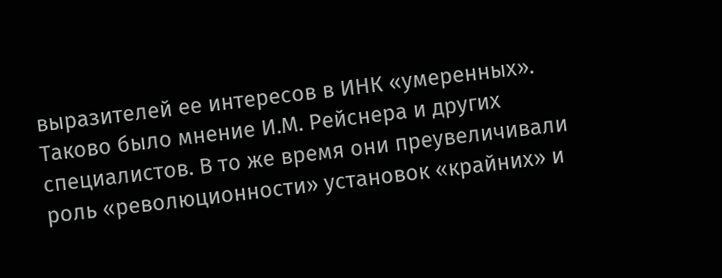выразителей ее интересов в ИНК «умеренных». Таково было мнение И.М. Рейснера и других специалистов. В то же время они преувеличивали роль «революционности» установок «крайних» и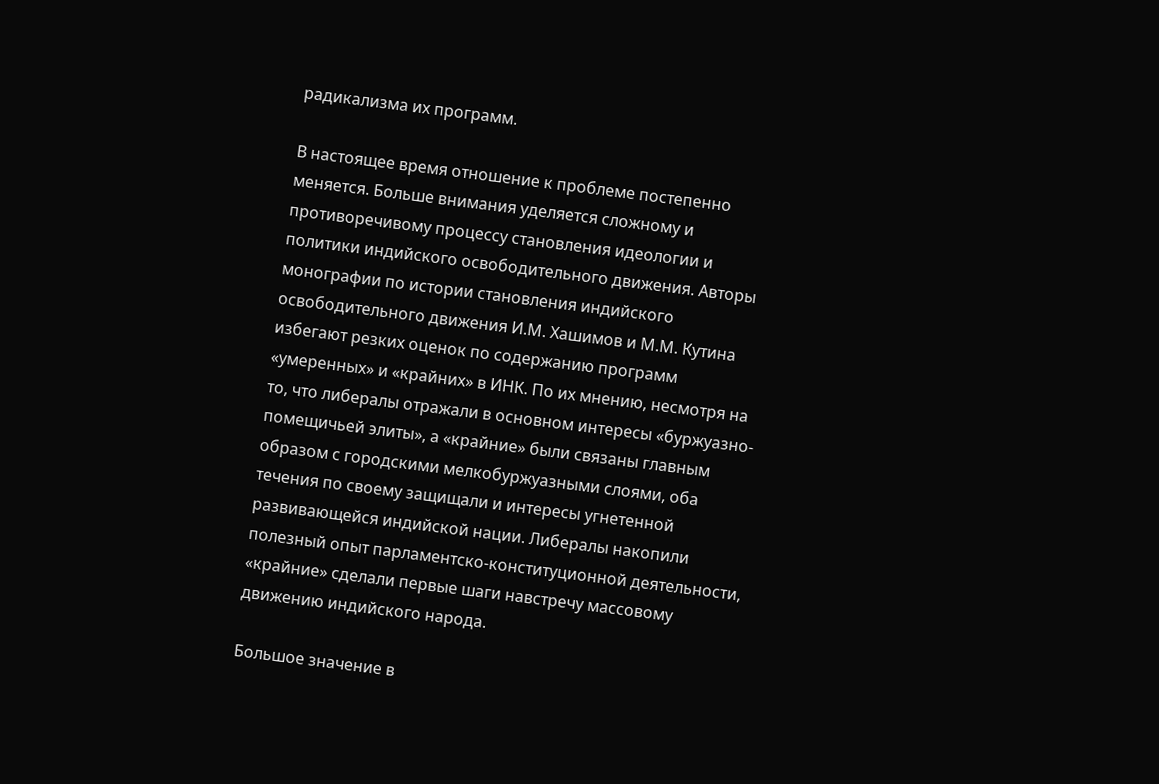радикализма их программ.

В настоящее время отношение к проблеме постепенно меняется. Больше внимания уделяется сложному и противоречивому процессу становления идеологии и политики индийского освободительного движения. Авторы монографии по истории становления индийского освободительного движения И.М. Хашимов и М.М. Кутина избегают резких оценок по содержанию программ «умеренных» и «крайних» в ИНК. По их мнению, несмотря на то, что либералы отражали в основном интересы «буржуазно-помещичьей элиты», а «крайние» были связаны главным образом с городскими мелкобуржуазными слоями, оба течения по своему защищали и интересы угнетенной развивающейся индийской нации. Либералы накопили полезный опыт парламентско-конституционной деятельности, «крайние» сделали первые шаги навстречу массовому движению индийского народа.

Большое значение в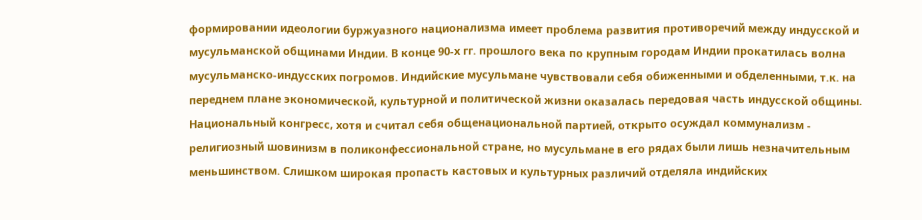формировании идеологии буржуазного национализма имеет проблема развития противоречий между индусской и мусульманской общинами Индии. В конце 90-х гг. прошлого века по крупным городам Индии прокатилась волна мусульманско-индусских погромов. Индийские мусульмане чувствовали себя обиженными и обделенными, т.к. на переднем плане экономической, культурной и политической жизни оказалась передовая часть индусской общины. Национальный конгресс, хотя и считал себя общенациональной партией, открыто осуждал коммунализм - религиозный шовинизм в поликонфессиональной стране, но мусульмане в его рядах были лишь незначительным меньшинством. Слишком широкая пропасть кастовых и культурных различий отделяла индийских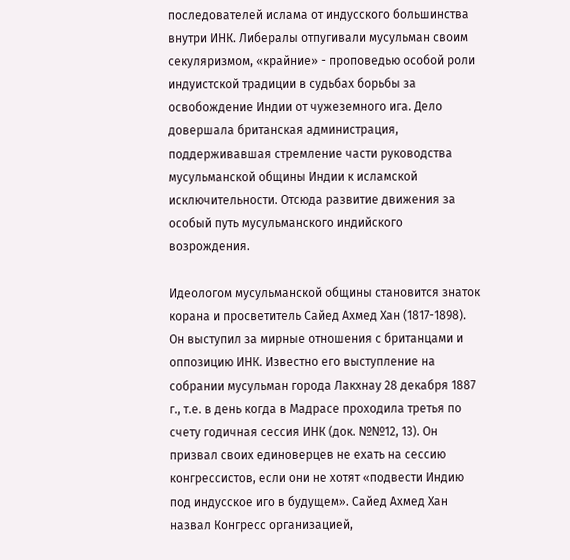последователей ислама от индусского большинства внутри ИНК. Либералы отпугивали мусульман своим секуляризмом, «крайние» - проповедью особой роли индуистской традиции в судьбах борьбы за освобождение Индии от чужеземного ига. Дело довершала британская администрация, поддерживавшая стремление части руководства мусульманской общины Индии к исламской исключительности. Отсюда развитие движения за особый путь мусульманского индийского возрождения.

Идеологом мусульманской общины становится знаток корана и просветитель Сайед Ахмед Хан (1817-1898). Он выступил за мирные отношения с британцами и оппозицию ИНК. Известно его выступление на собрании мусульман города Лакхнау 28 декабря 1887 г., т.е. в день когда в Мадрасе проходила третья по счету годичная сессия ИНК (док. №№12, 13). Он призвал своих единоверцев не ехать на сессию конгрессистов, если они не хотят «подвести Индию под индусское иго в будущем». Сайед Ахмед Хан назвал Конгресс организацией,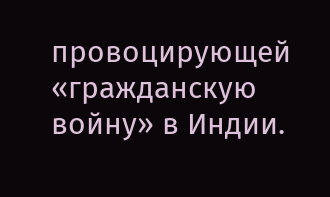провоцирующей «гражданскую войну» в Индии.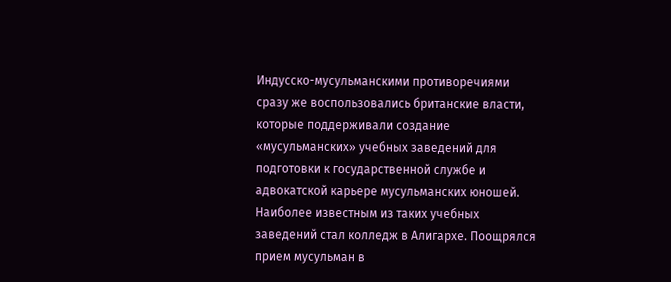Индусско-мусульманскими противоречиями сразу же воспользовались британские власти, которые поддерживали создание «мусульманских» учебных заведений для подготовки к государственной службе и адвокатской карьере мусульманских юношей. Наиболее известным из таких учебных заведений стал колледж в Алигархе. Поощрялся прием мусульман в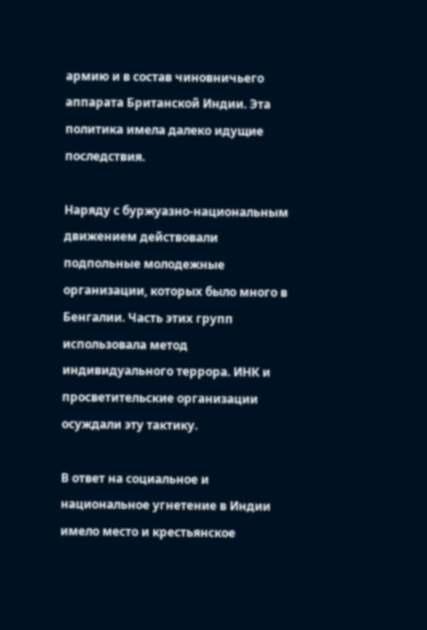армию и в состав чиновничьего аппарата Британской Индии. Эта политика имела далеко идущие последствия.

Наряду с буржуазно-национальным движением действовали подпольные молодежные организации, которых было много в Бенгалии. Часть этих групп использовала метод индивидуального террора. ИНК и просветительские организации осуждали эту тактику.

В ответ на социальное и национальное угнетение в Индии имело место и крестьянское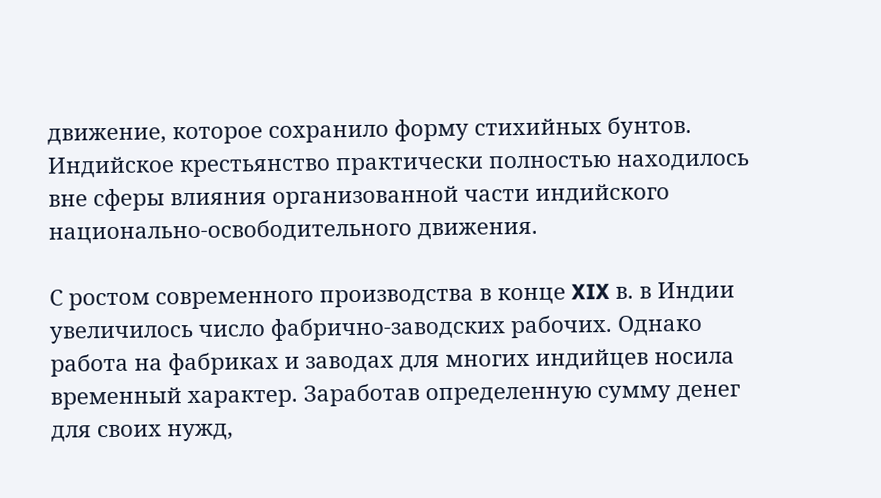движение, которое сохранило форму стихийных бунтов. Индийское крестьянство практически полностью находилось вне сферы влияния организованной части индийского национально-освободительного движения.

С ростом современного производства в конце XIX в. в Индии увеличилось число фабрично-заводских рабочих. Однако работа на фабриках и заводах для многих индийцев носила временный характер. Заработав определенную сумму денег для своих нужд,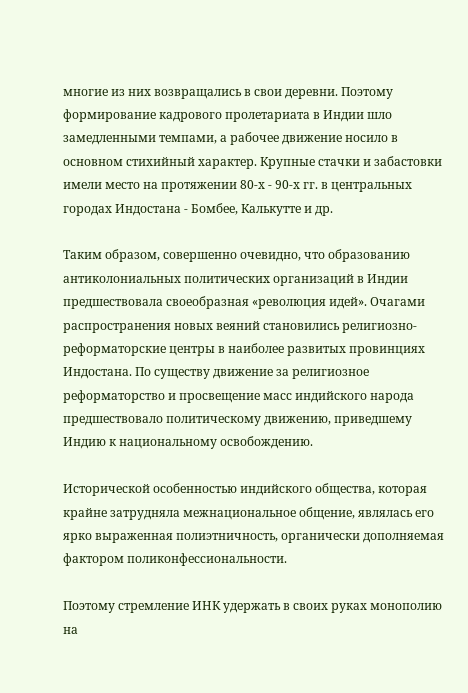многие из них возвращались в свои деревни. Поэтому формирование кадрового пролетариата в Индии шло замедленными темпами, а рабочее движение носило в основном стихийный характер. Крупные стачки и забастовки имели место на протяжении 80-х - 90-х гг. в центральных городах Индостана - Бомбее, Калькутте и др.

Таким образом, совершенно очевидно, что образованию антиколониальных политическиx организаций в Индии предшествовала своеобразная «революция идей». Очагами распространения новых веяний становились религиозно-реформаторские центры в наиболее развитых провинциях Индостана. По существу движение за религиозное реформаторство и просвещение масс индийского народа предшествовало политическому движению, приведшему Индию к национальному освобождению.

Исторической особенностью индийского общества, которая крайне затрудняла межнациональное общение, являлась его ярко выраженная полиэтничность, органически дополняемая фактором поликонфессиональности.

Поэтому стремление ИНК удержать в своих руках монополию на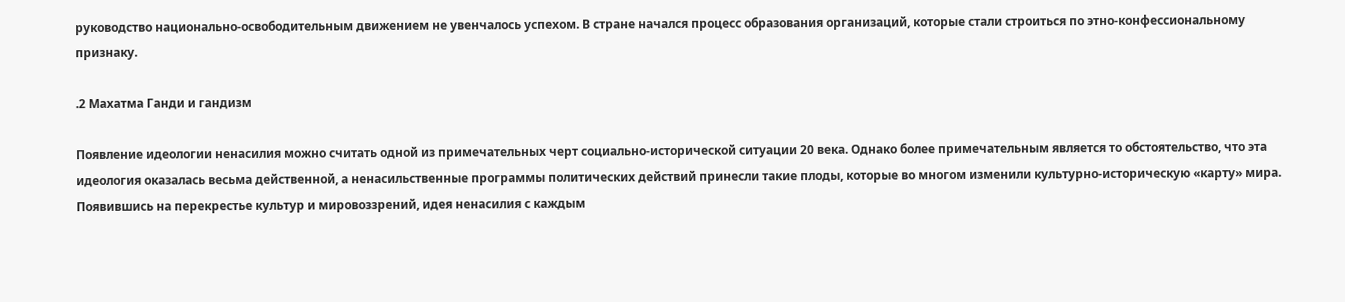руководство национально-освободительным движением не увенчалось успехом. В стране начался процесс образования организаций, которые стали строиться по этно-конфессиональному признаку.

.2 Махатма Ганди и гандизм

Появление идеологии ненасилия можно считать одной из примечательных черт социально-исторической ситуации 20 века. Однако более примечательным является то обстоятельство, что эта идеология оказалась весьма действенной, а ненасильственные программы политических действий принесли такие плоды, которые во многом изменили культурно-историческую «карту» мира. Появившись на перекрестье культур и мировоззрений, идея ненасилия с каждым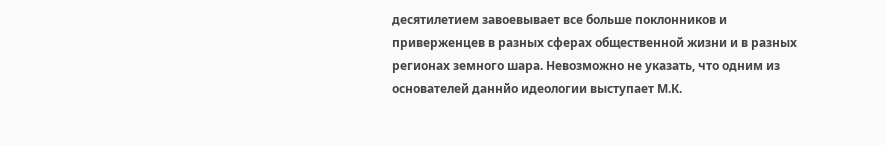десятилетием завоевывает все больше поклонников и приверженцев в разных сферах общественной жизни и в разных регионах земного шара. Невозможно не указать, что одним из основателей даннйо идеологии выступает М.К.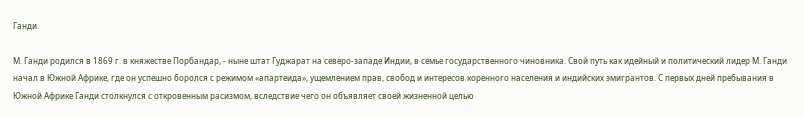Ганди.

М. Ганди родился в 1869 г. в княжестве Порбандар, - ныне штат Гуджарат на северо-западе Индии, в семье государственного чиновника. Свой путь как идейный и политический лидер М. Ганди начал в Южной Африке, где он успешно боролся с режимом «апартеида», ущемлением прав, свобод и интересов коренного населения и индийских эмигрантов. С первых дней пребывания в Южной Африке Ганди столкнулся с откровенным расизмом, вследствие чего он объявляет своей жизненной целью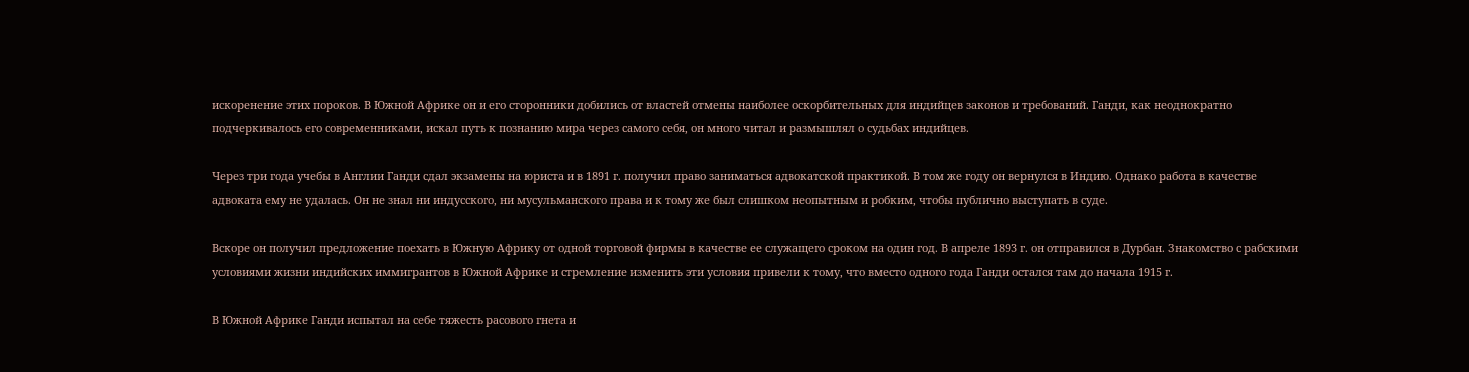искоренение этих пороков. В Южной Африке он и его сторонники добились от властей отмены наиболее оскорбительных для индийцев законов и требований. Ганди, как неоднократно подчеркивалось его современниками, искал путь к познанию мира через самого себя, он много читал и размышлял о судьбах индийцев.

Через три года учебы в Англии Ганди сдал экзамены на юриста и в 1891 г. получил право заниматься адвокатской практикой. В том же году он вернулся в Индию. Однако работа в качестве адвоката ему не удалась. Он не знал ни индусского, ни мусульманского права и к тому же был слишком неопытным и робким, чтобы публично выступать в суде.

Вскоре он получил предложение поехать в Южную Африку от одной торговой фирмы в качестве ее служащего сроком на один год. В апреле 1893 г. он отправился в Дурбан. Знакомство с рабскими условиями жизни индийских иммигрантов в Южной Африке и стремление изменить эти условия привели к тому, что вместо одного года Ганди остался там до начала 1915 г.

В Южной Африке Ганди испытал на себе тяжесть расового гнета и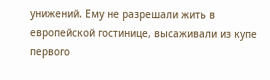унижений. Ему не разрешали жить в европейской гостинице, высаживали из купе первого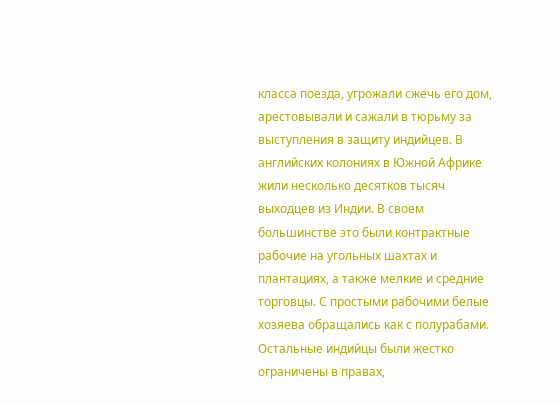класса поезда, угрожали сжечь его дом, арестовывали и сажали в тюрьму за выступления в защиту индийцев. В английских колониях в Южной Африке жили несколько десятков тысяч выходцев из Индии. В своем большинстве это были контрактные рабочие на угольных шахтах и плантациях, а также мелкие и средние торговцы. С простыми рабочими белые хозяева обращались как с полурабами. Остальные индийцы были жестко ограничены в правах,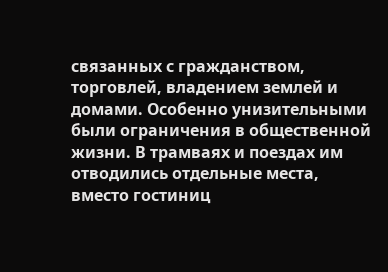связанных с гражданством, торговлей, владением землей и домами. Особенно унизительными были ограничения в общественной жизни. В трамваях и поездах им отводились отдельные места, вместо гостиниц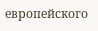европейского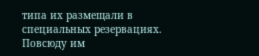типа их размещали в специальных резервациях. Повсюду им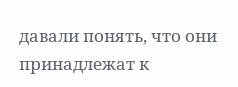давали понять, что они принадлежат к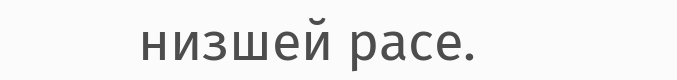низшей расе.